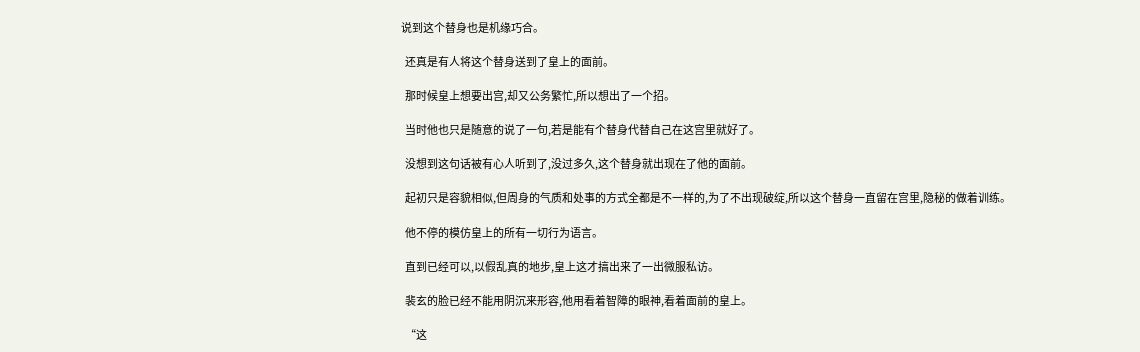说到这个替身也是机缘巧合。

  还真是有人将这个替身送到了皇上的面前。

  那时候皇上想要出宫,却又公务繁忙,所以想出了一个招。

  当时他也只是随意的说了一句,若是能有个替身代替自己在这宫里就好了。

  没想到这句话被有心人听到了,没过多久,这个替身就出现在了他的面前。

  起初只是容貌相似,但周身的气质和处事的方式全都是不一样的,为了不出现破绽,所以这个替身一直留在宫里,隐秘的做着训练。

  他不停的模仿皇上的所有一切行为语言。

  直到已经可以,以假乱真的地步,皇上这才搞出来了一出微服私访。

  裴玄的脸已经不能用阴沉来形容,他用看着智障的眼神,看着面前的皇上。

  “这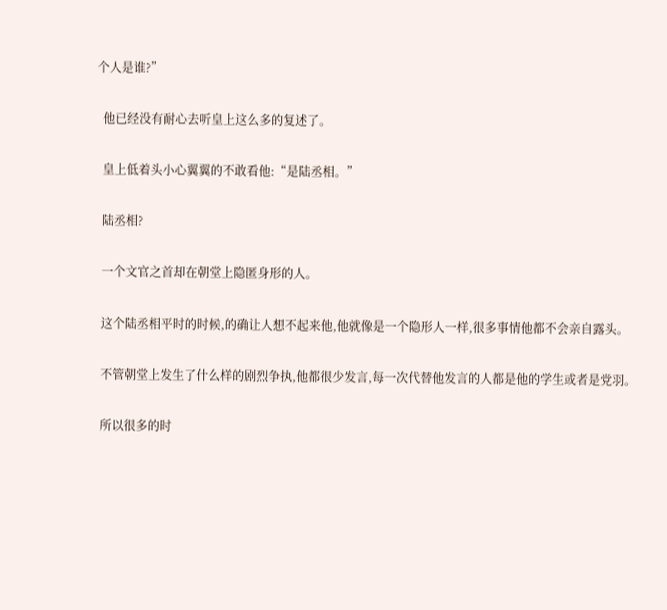个人是谁?”

  他已经没有耐心去听皇上这么多的复述了。

  皇上低着头小心翼翼的不敢看他:“是陆丞相。”

  陆丞相?

  一个文官之首却在朝堂上隐匿身形的人。

  这个陆丞相平时的时候,的确让人想不起来他,他就像是一个隐形人一样,很多事情他都不会亲自露头。

  不管朝堂上发生了什么样的剧烈争执,他都很少发言,每一次代替他发言的人都是他的学生或者是党羽。

  所以很多的时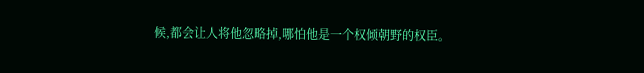候,都会让人将他忽略掉,哪怕他是一个权倾朝野的权臣。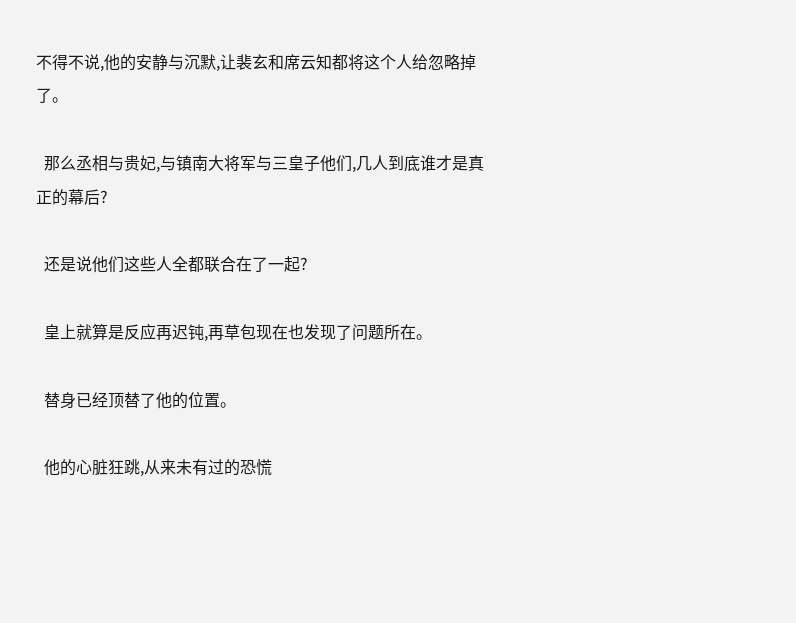不得不说,他的安静与沉默,让裴玄和席云知都将这个人给忽略掉了。

  那么丞相与贵妃,与镇南大将军与三皇子他们,几人到底谁才是真正的幕后?

  还是说他们这些人全都联合在了一起?

  皇上就算是反应再迟钝,再草包现在也发现了问题所在。

  替身已经顶替了他的位置。

  他的心脏狂跳,从来未有过的恐慌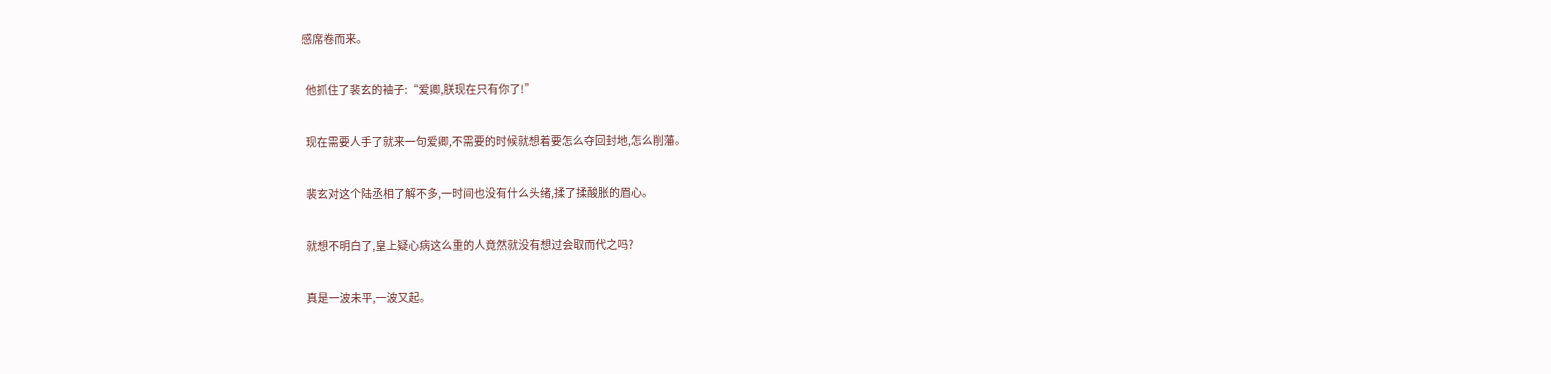感席卷而来。

  他抓住了裴玄的袖子:“爱卿,朕现在只有你了!”

  现在需要人手了就来一句爱卿,不需要的时候就想着要怎么夺回封地,怎么削藩。

  裴玄对这个陆丞相了解不多,一时间也没有什么头绪,揉了揉酸胀的眉心。

  就想不明白了,皇上疑心病这么重的人竟然就没有想过会取而代之吗?

  真是一波未平,一波又起。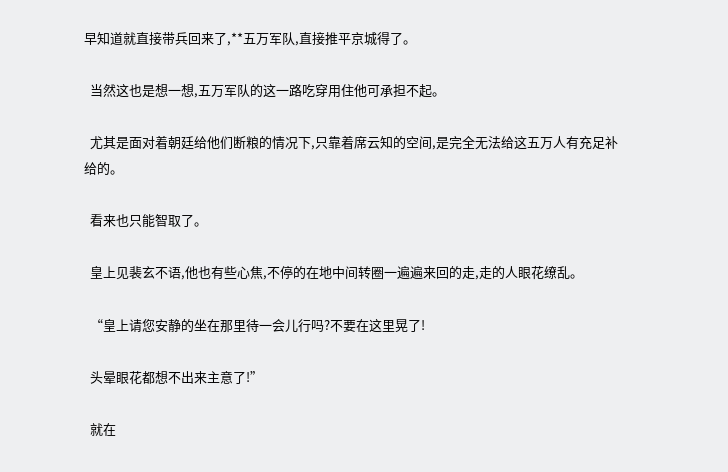早知道就直接带兵回来了,**五万军队,直接推平京城得了。

  当然这也是想一想,五万军队的这一路吃穿用住他可承担不起。

  尤其是面对着朝廷给他们断粮的情况下,只靠着席云知的空间,是完全无法给这五万人有充足补给的。

  看来也只能智取了。

  皇上见裴玄不语,他也有些心焦,不停的在地中间转圈一遍遍来回的走,走的人眼花缭乱。

  “皇上请您安静的坐在那里待一会儿行吗?不要在这里晃了!

  头晕眼花都想不出来主意了!”

  就在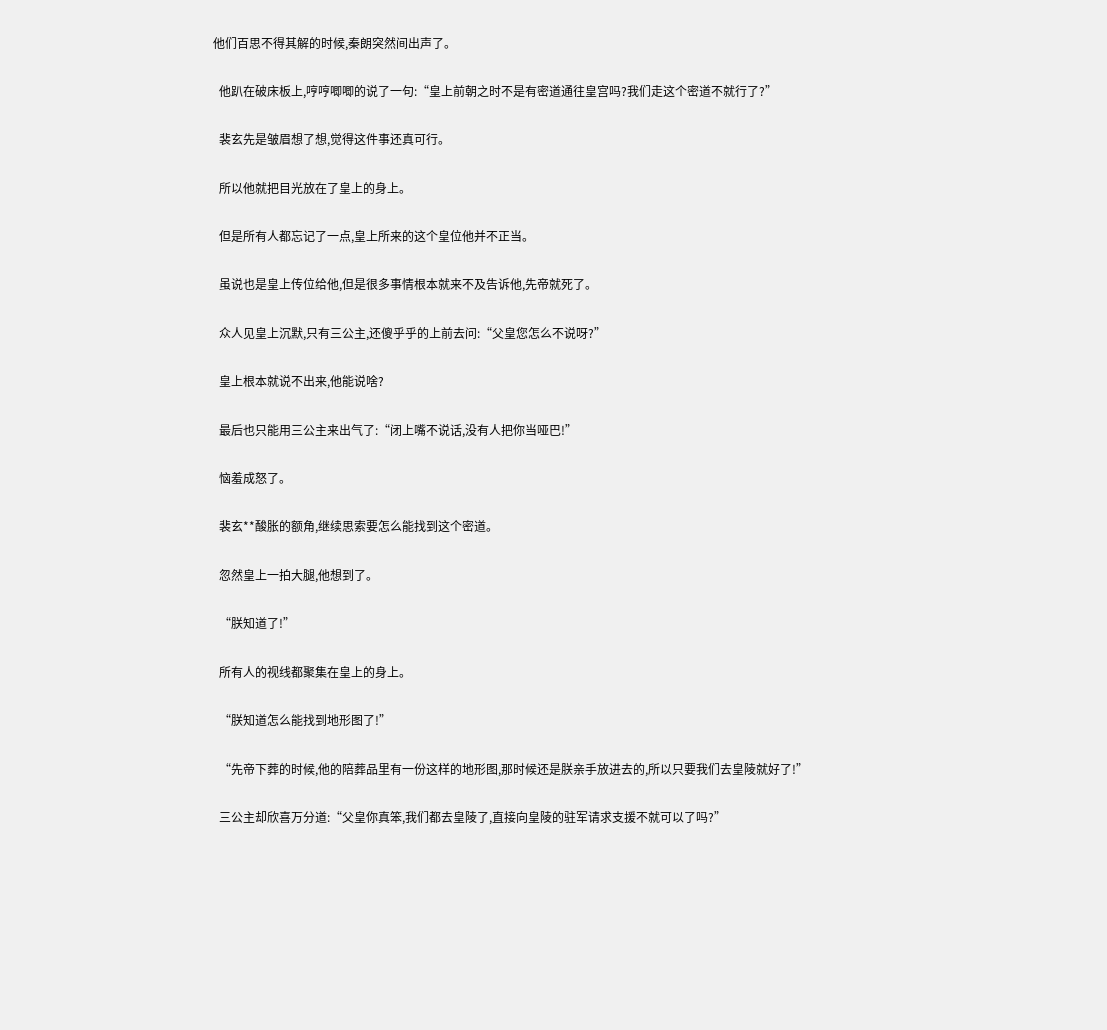他们百思不得其解的时候,秦朗突然间出声了。

  他趴在破床板上,哼哼唧唧的说了一句:“皇上前朝之时不是有密道通往皇宫吗?我们走这个密道不就行了?”

  裴玄先是皱眉想了想,觉得这件事还真可行。

  所以他就把目光放在了皇上的身上。

  但是所有人都忘记了一点,皇上所来的这个皇位他并不正当。

  虽说也是皇上传位给他,但是很多事情根本就来不及告诉他,先帝就死了。

  众人见皇上沉默,只有三公主,还傻乎乎的上前去问:“父皇您怎么不说呀?”

  皇上根本就说不出来,他能说啥?

  最后也只能用三公主来出气了:“闭上嘴不说话,没有人把你当哑巴!”

  恼羞成怒了。

  裴玄**酸胀的额角,继续思索要怎么能找到这个密道。

  忽然皇上一拍大腿,他想到了。

  “朕知道了!”

  所有人的视线都聚集在皇上的身上。

  “朕知道怎么能找到地形图了!”

  “先帝下葬的时候,他的陪葬品里有一份这样的地形图,那时候还是朕亲手放进去的,所以只要我们去皇陵就好了!”

  三公主却欣喜万分道:“父皇你真笨,我们都去皇陵了,直接向皇陵的驻军请求支援不就可以了吗?”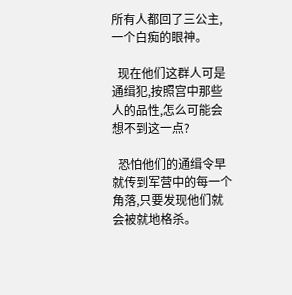所有人都回了三公主,一个白痴的眼神。

  现在他们这群人可是通缉犯,按照宫中那些人的品性,怎么可能会想不到这一点?

  恐怕他们的通缉令早就传到军营中的每一个角落,只要发现他们就会被就地格杀。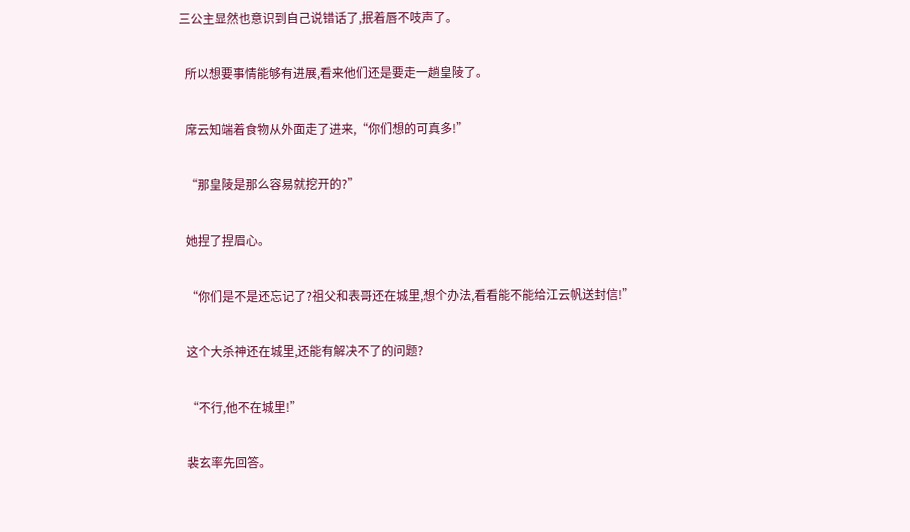三公主显然也意识到自己说错话了,抿着唇不吱声了。

  所以想要事情能够有进展,看来他们还是要走一趟皇陵了。

  席云知端着食物从外面走了进来,“你们想的可真多!”

  “那皇陵是那么容易就挖开的?”

  她捏了捏眉心。

  “你们是不是还忘记了?祖父和表哥还在城里,想个办法,看看能不能给江云帆送封信!”

  这个大杀神还在城里,还能有解决不了的问题?

  “不行,他不在城里!”

  裴玄率先回答。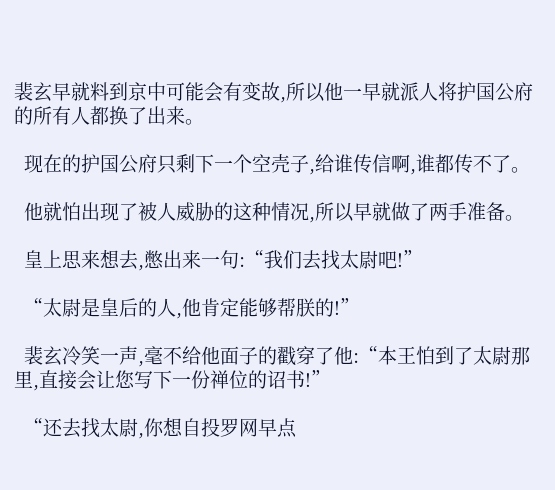裴玄早就料到京中可能会有变故,所以他一早就派人将护国公府的所有人都换了出来。

  现在的护国公府只剩下一个空壳子,给谁传信啊,谁都传不了。

  他就怕出现了被人威胁的这种情况,所以早就做了两手准备。

  皇上思来想去,憋出来一句:“我们去找太尉吧!”

  “太尉是皇后的人,他肯定能够帮朕的!”

  裴玄冷笑一声,毫不给他面子的戳穿了他:“本王怕到了太尉那里,直接会让您写下一份禅位的诏书!”

  “还去找太尉,你想自投罗网早点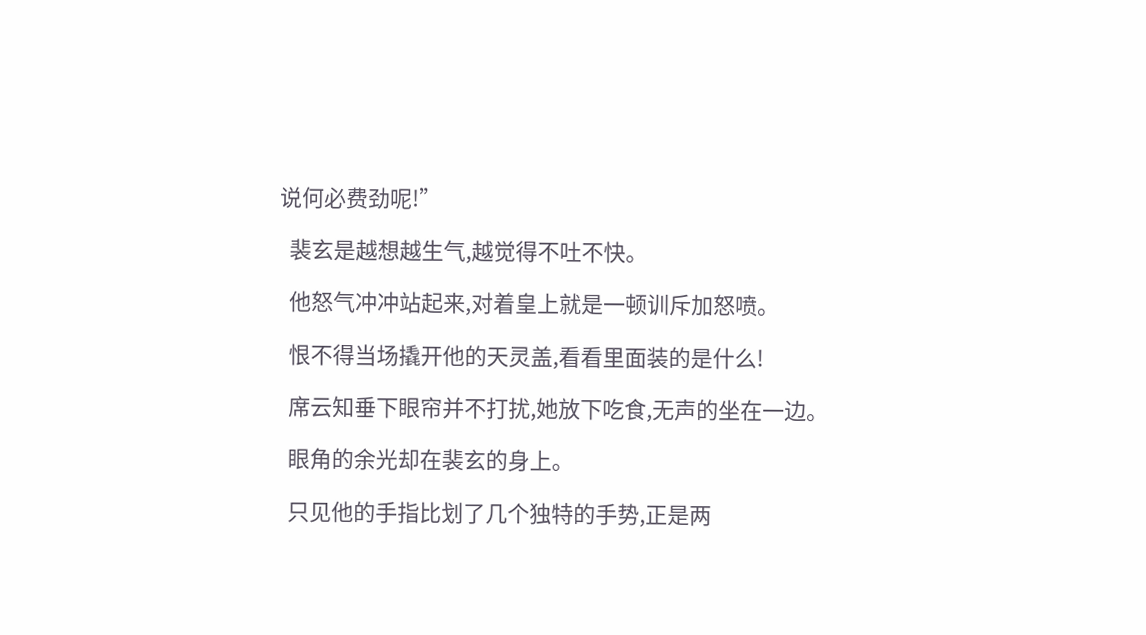说何必费劲呢!”

  裴玄是越想越生气,越觉得不吐不快。

  他怒气冲冲站起来,对着皇上就是一顿训斥加怒喷。

  恨不得当场撬开他的天灵盖,看看里面装的是什么!

  席云知垂下眼帘并不打扰,她放下吃食,无声的坐在一边。

  眼角的余光却在裴玄的身上。

  只见他的手指比划了几个独特的手势,正是两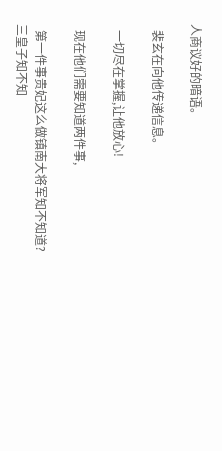人商议好的暗语。

  裴玄在向他传递信息。

  一切尽在掌握,让他放心!

  现在他们需要知道两件事,

  第一件事贵妃这么做镇南大将军知不知道?三皇子知不知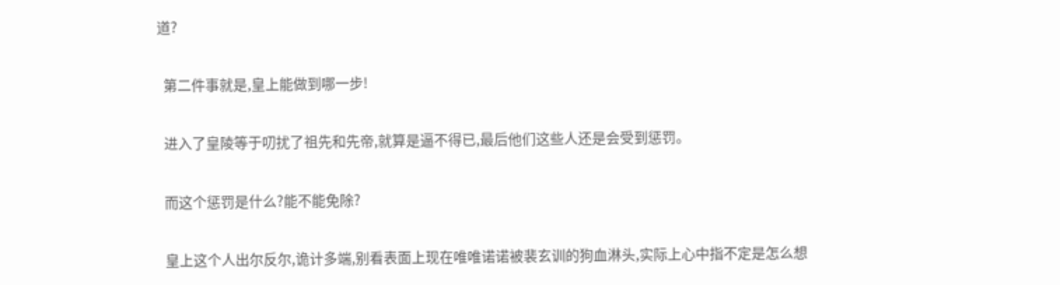道?

  第二件事就是,皇上能做到哪一步!

  进入了皇陵等于叨扰了祖先和先帝,就算是逼不得已,最后他们这些人还是会受到惩罚。

  而这个惩罚是什么?能不能免除?

  皇上这个人出尔反尔,诡计多端,别看表面上现在唯唯诺诺被裴玄训的狗血淋头,实际上心中指不定是怎么想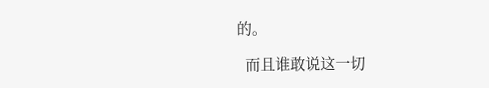的。

  而且谁敢说这一切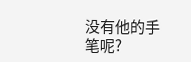没有他的手笔呢?